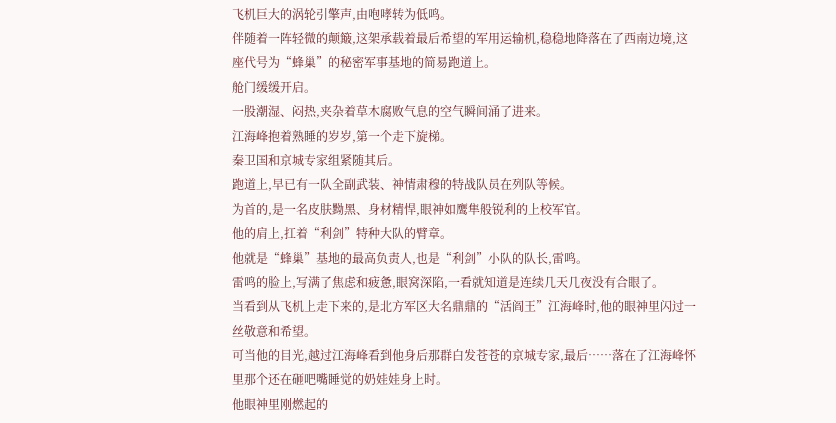飞机巨大的涡轮引擎声,由咆哮转为低鸣。
伴随着一阵轻微的颠簸,这架承载着最后希望的军用运输机,稳稳地降落在了西南边境,这座代号为“蜂巢”的秘密军事基地的简易跑道上。
舱门缓缓开启。
一股潮湿、闷热,夹杂着草木腐败气息的空气瞬间涌了进来。
江海峰抱着熟睡的岁岁,第一个走下旋梯。
秦卫国和京城专家组紧随其后。
跑道上,早已有一队全副武装、神情肃穆的特战队员在列队等候。
为首的,是一名皮肤黝黑、身材精悍,眼神如鹰隼般锐利的上校军官。
他的肩上,扛着“利剑”特种大队的臂章。
他就是“蜂巢”基地的最高负责人,也是“利剑”小队的队长,雷鸣。
雷鸣的脸上,写满了焦虑和疲惫,眼窝深陷,一看就知道是连续几天几夜没有合眼了。
当看到从飞机上走下来的,是北方军区大名鼎鼎的“活阎王”江海峰时,他的眼神里闪过一丝敬意和希望。
可当他的目光,越过江海峰看到他身后那群白发苍苍的京城专家,最后……落在了江海峰怀里那个还在砸吧嘴睡觉的奶娃娃身上时。
他眼神里刚燃起的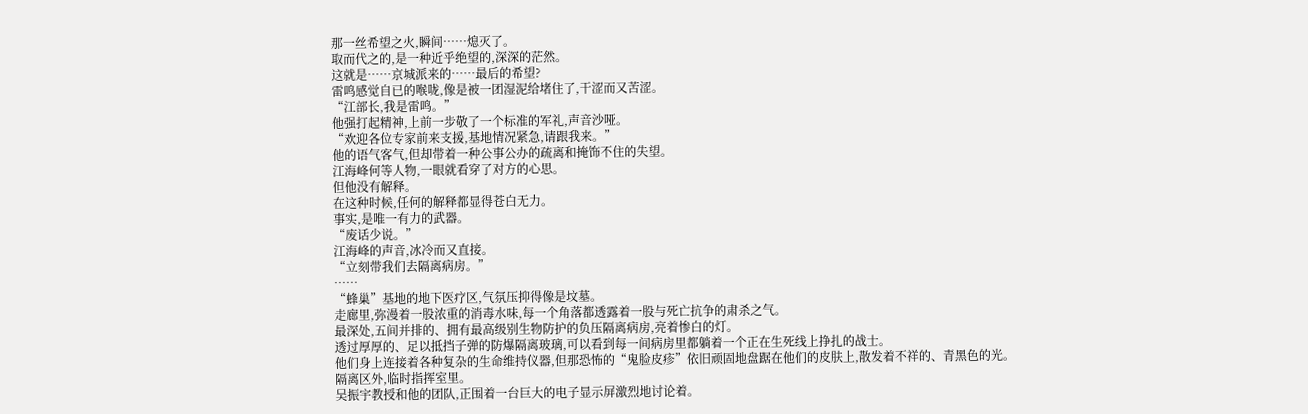那一丝希望之火,瞬间……熄灭了。
取而代之的,是一种近乎绝望的,深深的茫然。
这就是……京城派来的……最后的希望?
雷鸣感觉自已的喉咙,像是被一团湿泥给堵住了,干涩而又苦涩。
“江部长,我是雷鸣。”
他强打起精神,上前一步敬了一个标准的军礼,声音沙哑。
“欢迎各位专家前来支援,基地情况紧急,请跟我来。”
他的语气客气,但却带着一种公事公办的疏离和掩饰不住的失望。
江海峰何等人物,一眼就看穿了对方的心思。
但他没有解释。
在这种时候,任何的解释都显得苍白无力。
事实,是唯一有力的武器。
“废话少说。”
江海峰的声音,冰冷而又直接。
“立刻带我们去隔离病房。”
……
“蜂巢”基地的地下医疗区,气氛压抑得像是坟墓。
走廊里,弥漫着一股浓重的消毒水味,每一个角落都透露着一股与死亡抗争的肃杀之气。
最深处,五间并排的、拥有最高级别生物防护的负压隔离病房,亮着惨白的灯。
透过厚厚的、足以抵挡子弹的防爆隔离玻璃,可以看到每一间病房里都躺着一个正在生死线上挣扎的战士。
他们身上连接着各种复杂的生命维持仪器,但那恐怖的“鬼脸皮疹”依旧顽固地盘踞在他们的皮肤上,散发着不祥的、青黑色的光。
隔离区外,临时指挥室里。
吴振宇教授和他的团队,正围着一台巨大的电子显示屏激烈地讨论着。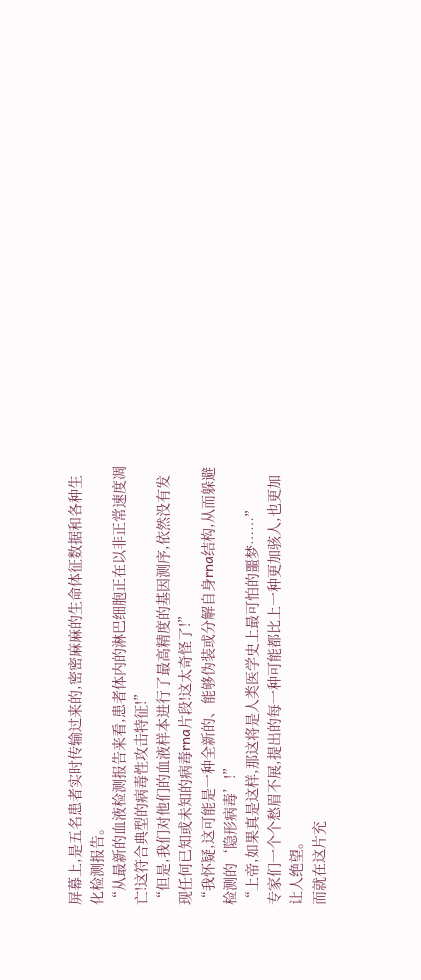屏幕上,是五名患者实时传输过来的,密密麻麻的生命体征数据和各种生化检测报告。
“从最新的血液检测报告来看,患者体内的淋巴细胞正在以非正常速度凋亡!这符合典型的病毒性攻击特征!”
“但是,我们对他们的血液样本进行了最高精度的基因测序,依然没有发现任何已知或未知的病毒rna片段!这太奇怪了!”
“我怀疑,这可能是一种全新的、能够伪装或分解自身rna结构,从而躲避检测的‘隐形病毒’!”
“上帝,如果真是这样,那这将是人类医学史上最可怕的噩梦……”
专家们一个个愁眉不展,提出的每一种可能都比上一种更加骇人,也更加让人绝望。
而就在这片充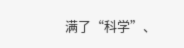满了“科学”、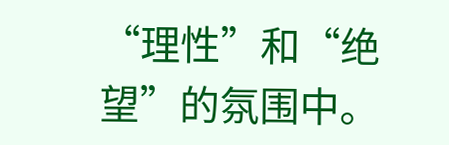“理性”和“绝望”的氛围中。